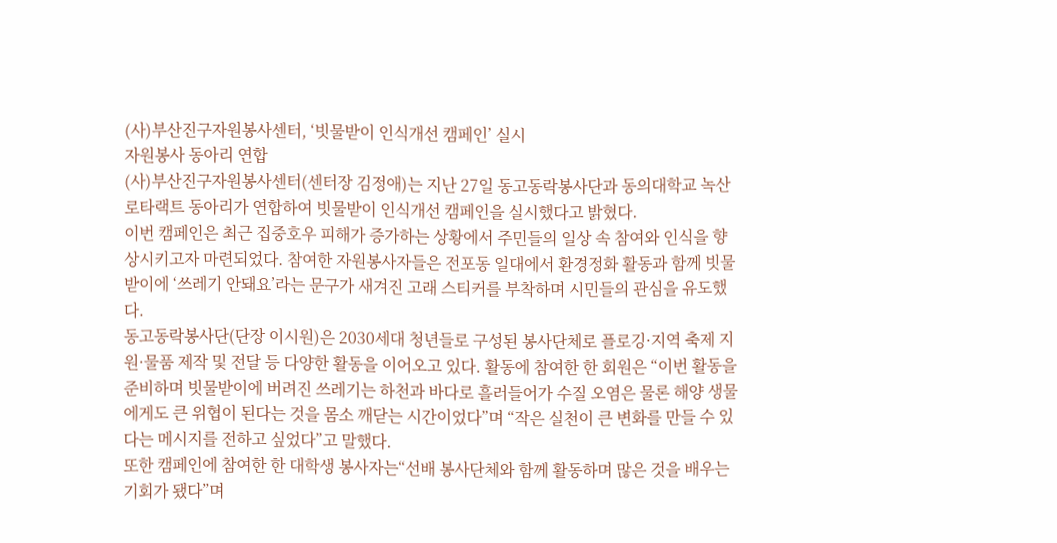(사)부산진구자원봉사센터, ‘빗물받이 인식개선 캠페인’ 실시
자원봉사 동아리 연합
(사)부산진구자원봉사센터(센터장 김정애)는 지난 27일 동고동락봉사단과 동의대학교 녹산로타랙트 동아리가 연합하여 빗물받이 인식개선 캠페인을 실시했다고 밝혔다.
이번 캠페인은 최근 집중호우 피해가 증가하는 상황에서 주민들의 일상 속 참여와 인식을 향상시키고자 마련되었다. 참여한 자원봉사자들은 전포동 일대에서 환경정화 활동과 함께 빗물받이에 ‘쓰레기 안돼요’라는 문구가 새겨진 고래 스티커를 부착하며 시민들의 관심을 유도했다.
동고동락봉사단(단장 이시원)은 2030세대 청년들로 구성된 봉사단체로 플로깅·지역 축제 지원·물품 제작 및 전달 등 다양한 활동을 이어오고 있다. 활동에 참여한 한 회원은 “이번 활동을 준비하며 빗물받이에 버려진 쓰레기는 하천과 바다로 흘러들어가 수질 오염은 물론 해양 생물에게도 큰 위협이 된다는 것을 몸소 깨닫는 시간이었다”며 “작은 실천이 큰 변화를 만들 수 있다는 메시지를 전하고 싶었다”고 말했다.
또한 캠페인에 참여한 한 대학생 봉사자는“선배 봉사단체와 함께 활동하며 많은 것을 배우는 기회가 됐다”며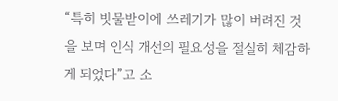“특히 빗물받이에 쓰레기가 많이 버려진 것을 보며 인식 개선의 필요성을 절실히 체감하게 되었다”고 소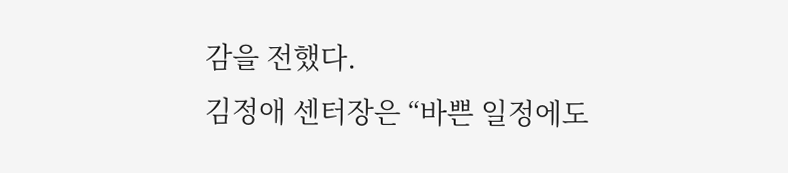감을 전했다.
김정애 센터장은 “바쁜 일정에도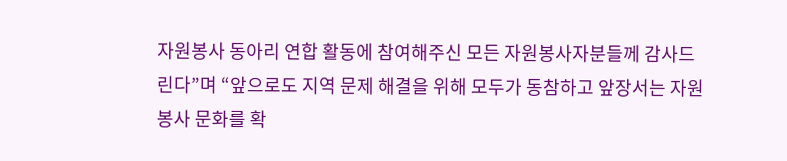자원봉사 동아리 연합 활동에 참여해주신 모든 자원봉사자분들께 감사드린다”며 “앞으로도 지역 문제 해결을 위해 모두가 동참하고 앞장서는 자원봉사 문화를 확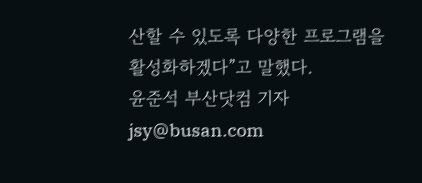산할 수 있도록 다양한 프로그램을 활성화하겠다”고 말했다.
윤준석 부산닷컴 기자 jsy@busan.com